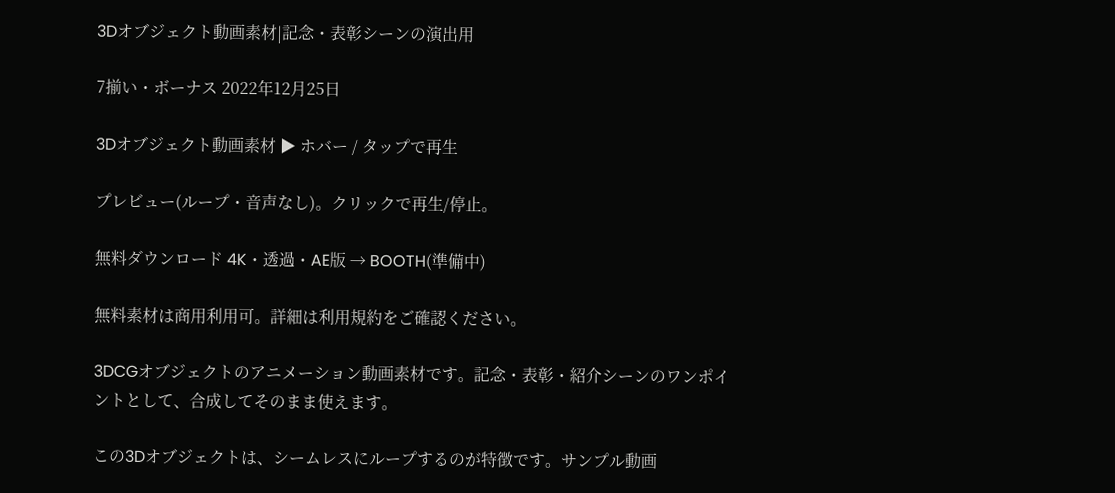3Dオブジェクト動画素材|記念・表彰シーンの演出用

7揃い・ボーナス 2022年12月25日

3Dオブジェクト動画素材 ▶ ホバー / タップで再生

プレビュー(ループ・音声なし)。クリックで再生/停止。

無料ダウンロード 4K・透過・AE版 → BOOTH(準備中)

無料素材は商用利用可。詳細は利用規約をご確認ください。

3DCGオブジェクトのアニメーション動画素材です。記念・表彰・紹介シーンのワンポイントとして、合成してそのまま使えます。

この3Dオブジェクトは、シームレスにループするのが特徴です。サンプル動画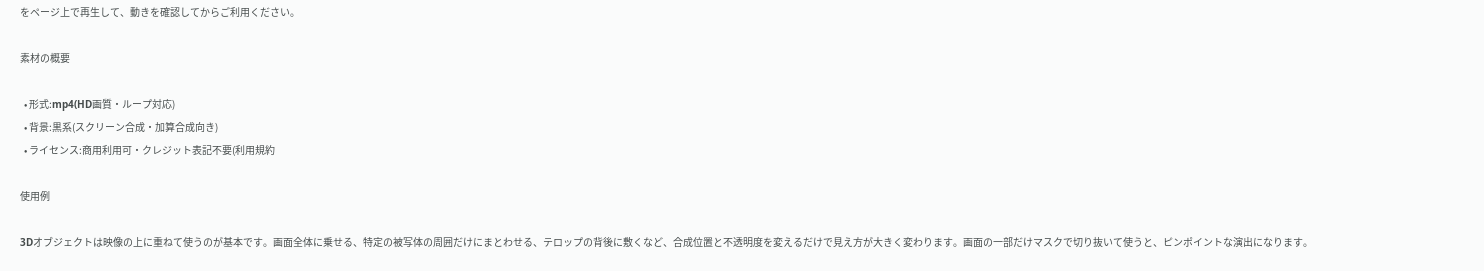をページ上で再生して、動きを確認してからご利用ください。

素材の概要

  • 形式:mp4(HD画質・ループ対応)
  • 背景:黒系(スクリーン合成・加算合成向き)
  • ライセンス:商用利用可・クレジット表記不要(利用規約

使用例

3Dオブジェクトは映像の上に重ねて使うのが基本です。画面全体に乗せる、特定の被写体の周囲だけにまとわせる、テロップの背後に敷くなど、合成位置と不透明度を変えるだけで見え方が大きく変わります。画面の一部だけマスクで切り抜いて使うと、ピンポイントな演出になります。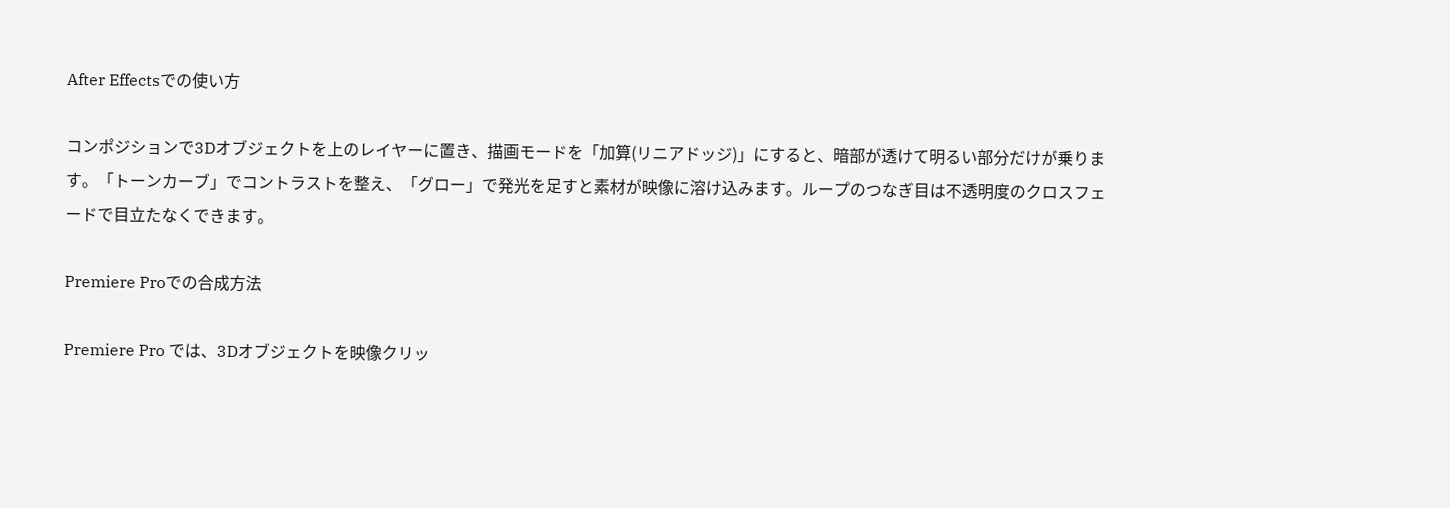After Effectsでの使い方

コンポジションで3Dオブジェクトを上のレイヤーに置き、描画モードを「加算(リニアドッジ)」にすると、暗部が透けて明るい部分だけが乗ります。「トーンカーブ」でコントラストを整え、「グロー」で発光を足すと素材が映像に溶け込みます。ループのつなぎ目は不透明度のクロスフェードで目立たなくできます。

Premiere Proでの合成方法

Premiere Pro では、3Dオブジェクトを映像クリッ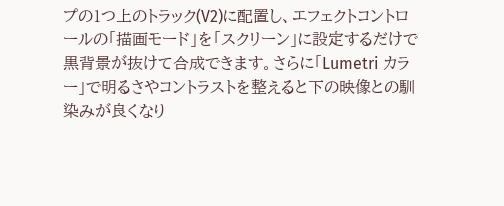プの1つ上のトラック(V2)に配置し、エフェクトコントロールの「描画モード」を「スクリーン」に設定するだけで黒背景が抜けて合成できます。さらに「Lumetri カラー」で明るさやコントラストを整えると下の映像との馴染みが良くなり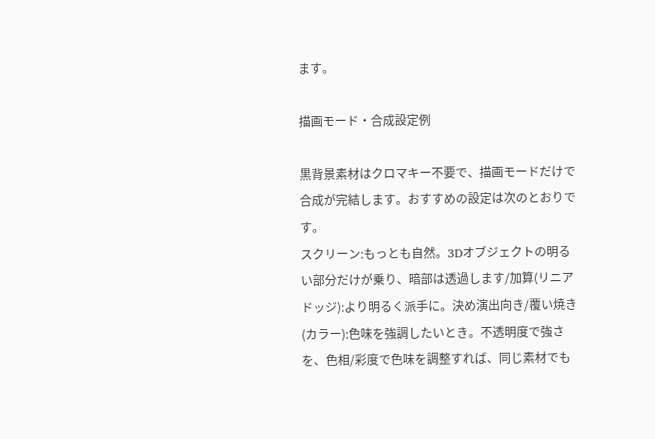ます。

描画モード・合成設定例

黒背景素材はクロマキー不要で、描画モードだけで合成が完結します。おすすめの設定は次のとおりです。
スクリーン:もっとも自然。3Dオブジェクトの明るい部分だけが乗り、暗部は透過します/加算(リニアドッジ):より明るく派手に。決め演出向き/覆い焼き(カラー):色味を強調したいとき。不透明度で強さを、色相/彩度で色味を調整すれば、同じ素材でも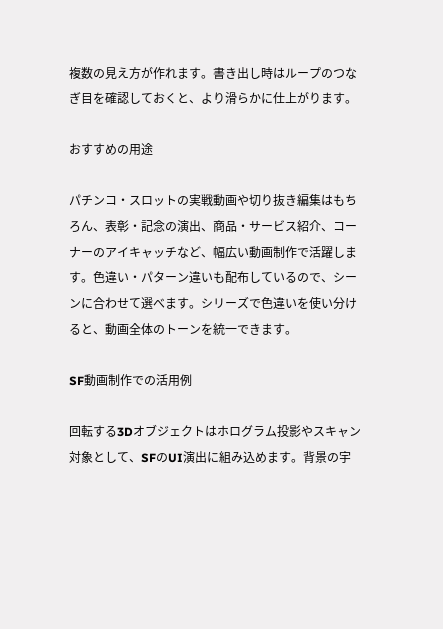複数の見え方が作れます。書き出し時はループのつなぎ目を確認しておくと、より滑らかに仕上がります。

おすすめの用途

パチンコ・スロットの実戦動画や切り抜き編集はもちろん、表彰・記念の演出、商品・サービス紹介、コーナーのアイキャッチなど、幅広い動画制作で活躍します。色違い・パターン違いも配布しているので、シーンに合わせて選べます。シリーズで色違いを使い分けると、動画全体のトーンを統一できます。

SF動画制作での活用例

回転する3Dオブジェクトはホログラム投影やスキャン対象として、SFのUI演出に組み込めます。背景の宇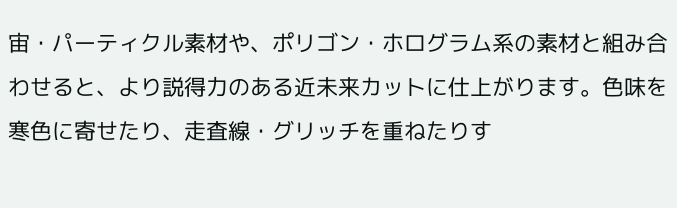宙・パーティクル素材や、ポリゴン・ホログラム系の素材と組み合わせると、より説得力のある近未来カットに仕上がります。色味を寒色に寄せたり、走査線・グリッチを重ねたりす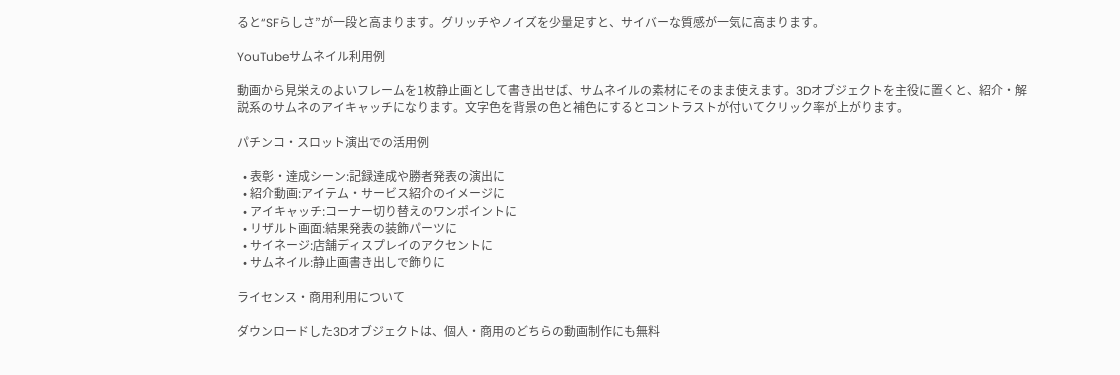ると“SFらしさ”が一段と高まります。グリッチやノイズを少量足すと、サイバーな質感が一気に高まります。

YouTubeサムネイル利用例

動画から見栄えのよいフレームを1枚静止画として書き出せば、サムネイルの素材にそのまま使えます。3Dオブジェクトを主役に置くと、紹介・解説系のサムネのアイキャッチになります。文字色を背景の色と補色にするとコントラストが付いてクリック率が上がります。

パチンコ・スロット演出での活用例

  • 表彰・達成シーン:記録達成や勝者発表の演出に
  • 紹介動画:アイテム・サービス紹介のイメージに
  • アイキャッチ:コーナー切り替えのワンポイントに
  • リザルト画面:結果発表の装飾パーツに
  • サイネージ:店舗ディスプレイのアクセントに
  • サムネイル:静止画書き出しで飾りに

ライセンス・商用利用について

ダウンロードした3Dオブジェクトは、個人・商用のどちらの動画制作にも無料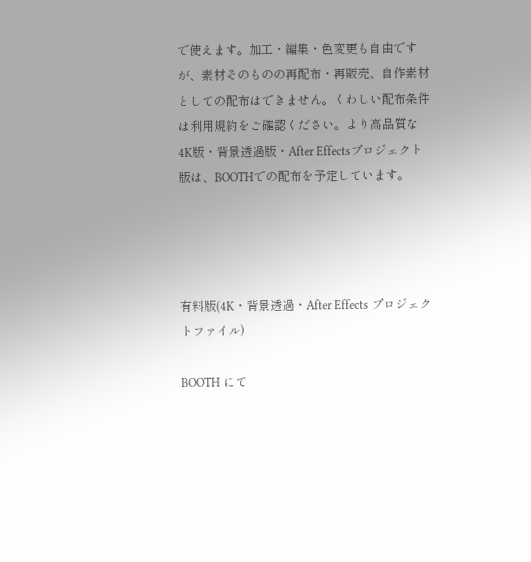で使えます。加工・編集・色変更も自由ですが、素材そのものの再配布・再販売、自作素材としての配布はできません。くわしい配布条件は利用規約をご確認ください。より高品質な4K版・背景透過版・After Effectsプロジェクト版は、BOOTHでの配布を予定しています。




有料版(4K・背景透過・After Effects プロジェクトファイル)

BOOTH にて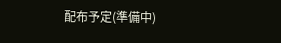配布予定(準備中)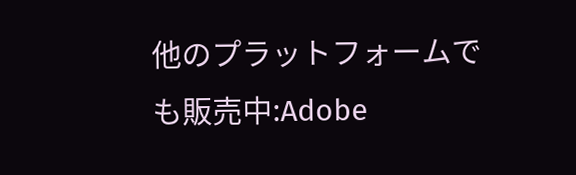他のプラットフォームでも販売中:Adobe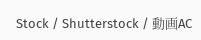Stock / Shutterstock / 動画AC